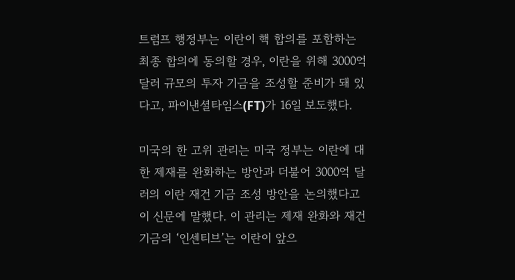트럼프 행정부는 이란이 핵 합의를 포함하는 최종 합의에 동의할 경우, 이란을 위해 3000억 달러 규모의 투자 기금을 조성할 준비가 돼 있다고, 파이낸셜타임스(FT)가 16일 보도했다.

미국의 한 고위 관리는 미국 정부는 이란에 대한 제재를 완화하는 방안과 더불어 3000억 달러의 이란 재건 기금 조성 방안을 논의했다고 이 신문에 말했다. 이 관리는 제재 완화와 재건 기금의 ‘인센티브’는 이란이 앞으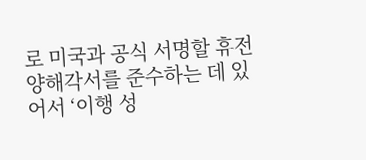로 미국과 공식 서명할 휴전 양해각서를 준수하는 데 있어서 ‘이행 성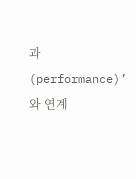과(performance)’와 연계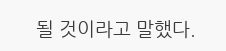될 것이라고 말했다.